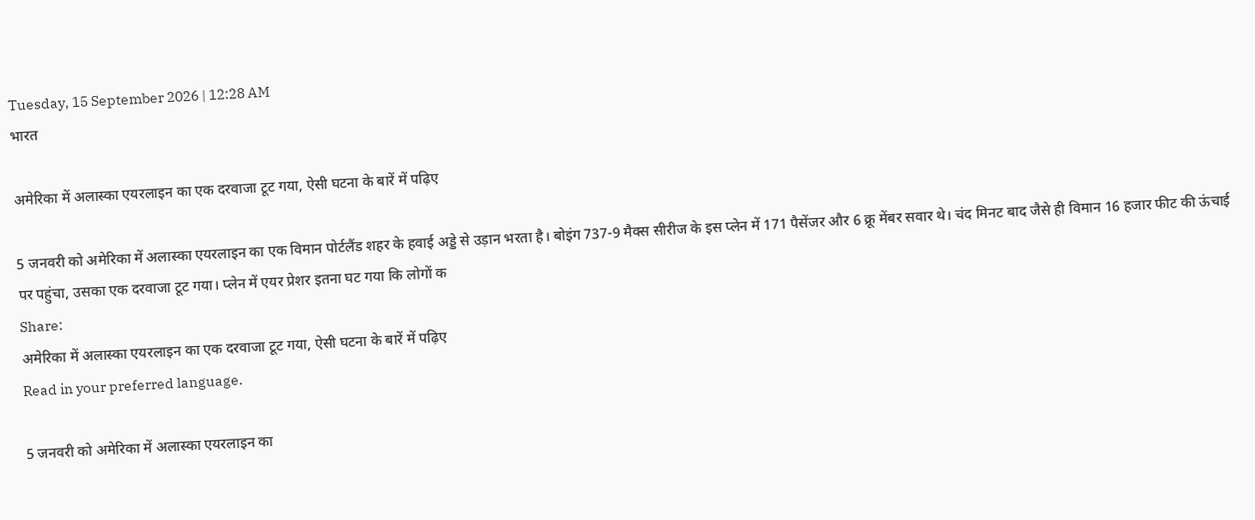Tuesday, 15 September 2026 | 12:28 AM
भारत

अमेरिका में अलास्का एयरलाइन का एक दरवाजा टूट गया, ऐसी घटना के बारें में पढ़िए

5 जनवरी को अमेरिका में अलास्का एयरलाइन का एक विमान पोर्टलैंड शहर के हवाई अड्डे से उड़ान भरता है। बोइंग 737-9 मैक्स सीरीज के इस प्लेन में 171 पैसेंजर और 6 क्रू मेंबर सवार थे। चंद मिनट बाद जैसे ही विमान 16 हजार फीट की ऊंचाई पर पहुंचा, उसका एक दरवाजा टूट गया। प्लेन में एयर प्रेशर इतना घट गया कि लोगों क
Share:
अमेरिका में अलास्का एयरलाइन का एक दरवाजा टूट गया, ऐसी घटना के बारें में पढ़िए
Read in your preferred language.

5 जनवरी को अमेरिका में अलास्का एयरलाइन का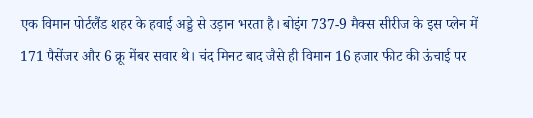एक विमान पोर्टलैंड शहर के हवाई अड्डे से उड़ान भरता है। बोइंग 737-9 मैक्स सीरीज के इस प्लेन में 171 पैसेंजर और 6 क्रू मेंबर सवार थे। चंद मिनट बाद जैसे ही विमान 16 हजार फीट की ऊंचाई पर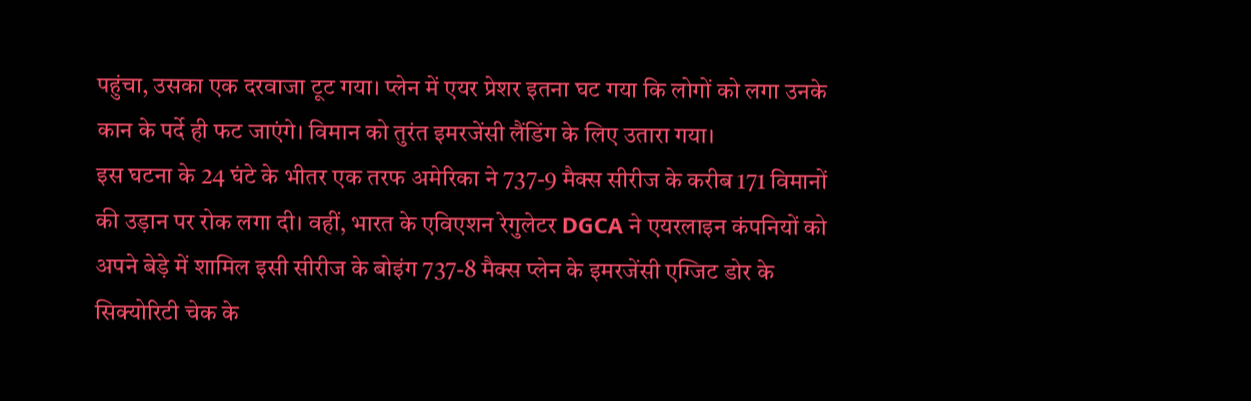पहुंचा, उसका एक दरवाजा टूट गया। प्लेन में एयर प्रेशर इतना घट गया कि लोगों को लगा उनके कान के पर्दे ही फट जाएंगे। विमान को तुरंत इमरजेंसी लैंडिंग के लिए उतारा गया।
इस घटना के 24 घंटे के भीतर एक तरफ अमेरिका ने 737-9 मैक्स सीरीज के करीब 171 विमानों की उड़ान पर रोक लगा दी। वहीं, भारत के एविएशन रेगुलेटर DGCA ने एयरलाइन कंपनियों को अपने बेड़े में शामिल इसी सीरीज के बोइंग 737-8 मैक्स प्लेन के इमरजेंसी एग्जिट डोर के सिक्योरिटी चेक के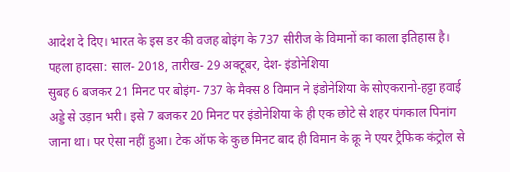आदेश दे दिए। भारत के इस डर की वजह बोइंग के 737 सीरीज के विमानों का काला इतिहास है।
पहला हादसा: साल- 2018, तारीख- 29 अक्टूबर, देश- इंडोनेशिया
सुबह 6 बजकर 21 मिनट पर बोइंग- 737 के मैक्स 8 विमान ने इंडोनेशिया के सोएकरानो-हट्टा हवाई अड्डे से उड़ान भरी। इसे 7 बजकर 20 मिनट पर इंडोनेशिया के ही एक छोटे से शहर पंगकाल पिनांग जाना था। पर ऐसा नहीं हुआ। टेक ऑफ के कुछ मिनट बाद ही विमान के क्रू ने एयर ट्रैफिक कंट्रोल से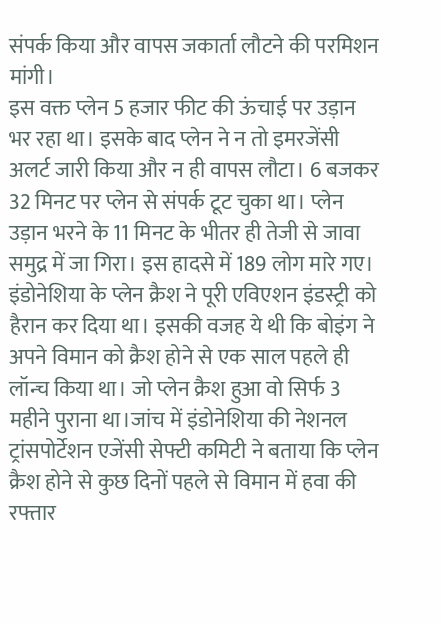संपर्क किया और वापस जकार्ता लौटने की परमिशन मांगी।
इस वक्त प्लेन 5 हजार फीट की ऊंचाई पर उड़ान भर रहा था। इसके बाद प्लेन ने न तो इमरजेंसी अलर्ट जारी किया और न ही वापस लौटा। 6 बजकर 32 मिनट पर प्लेन से संपर्क टूट चुका था। प्लेन उड़ान भरने के 11 मिनट के भीतर ही तेजी से जावा समुद्र में जा गिरा। इस हादसे में 189 लोग मारे गए।
इंडोनेशिया के प्लेन क्रैश ने पूरी एविएशन इंडस्ट्री को हैरान कर दिया था। इसकी वजह ये थी कि बोइंग ने अपने विमान को क्रैश होने से एक साल पहले ही लॉन्च किया था। जो प्लेन क्रैश हुआ वो सिर्फ 3 महीने पुराना था।जांच में इंडोनेशिया की नेशनल ट्रांसपोर्टेशन एजेंसी सेफ्टी कमिटी ने बताया कि प्लेन क्रैश होने से कुछ दिनों पहले से विमान में हवा की रफ्तार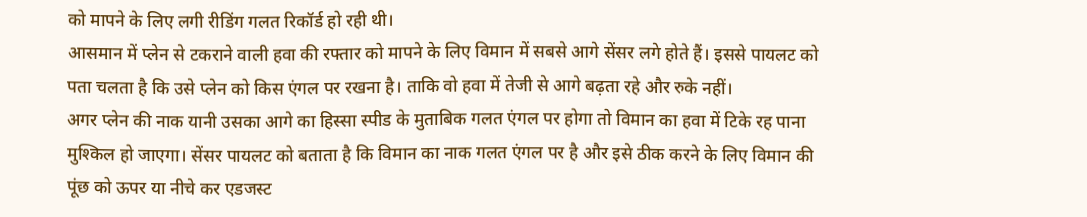को मापने के लिए लगी रीडिंग गलत रिकॉर्ड हो रही थी।
आसमान में प्लेन से टकराने वाली हवा की रफ्तार को मापने के लिए विमान में सबसे आगे सेंसर लगे होते हैं। इससे पायलट को पता चलता है कि उसे प्लेन को किस एंगल पर रखना है। ताकि वो हवा में तेजी से आगे बढ़ता रहे और रुके नहीं।
अगर प्लेन की नाक यानी उसका आगे का हिस्सा स्पीड के मुताबिक गलत एंगल पर होगा तो विमान का हवा में टिके रह पाना मुश्किल हो जाएगा। सेंसर पायलट को बताता है कि विमान का नाक गलत एंगल पर है और इसे ठीक करने के लिए विमान की पूंछ को ऊपर या नीचे कर एडजस्ट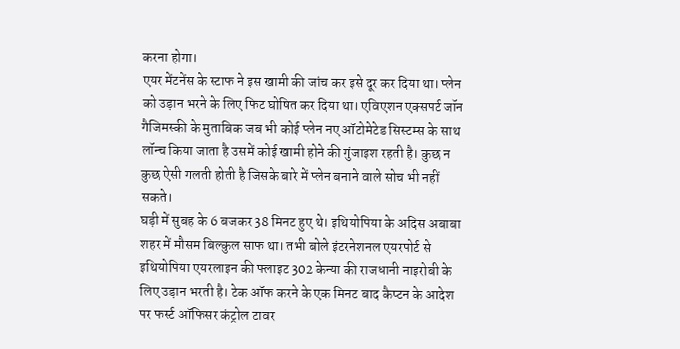करना होगा।
एयर मेंटनेंस के स्टाफ ने इस खामी की जांच कर इसे दूर कर दिया था। प्लेन को उड़ान भरने के लिए फिट घोषित कर दिया था। एविएशन एक्सपर्ट जॉन गैजिमस्की के मुताबिक जब भी कोई प्लेन नए ऑटोमेटेड सिस्टम्स के साथ लॉन्च किया जाता है उसमें कोई खामी होने की गुंजाइश रहती है। कुछ न कुछ ऐसी गलती होती है जिसके बारे में प्लेन बनाने वाले सोच भी नहीं सकते।
घड़ी में सुबह के 6 बजकर 38 मिनट हुए थे। इथियोपिया के अदिस अबाबा शहर में मौसम बिल्कुल साफ था। तभी बोले इंटरनेशनल एयरपोर्ट से इथियोपिया एयरलाइन की फ्लाइट 302 केन्या की राजधानी नाइरोबी के लिए उड़ान भरती है। टेक ऑफ करने के एक मिनट बाद कैप्टन के आदेश पर फर्स्ट ऑफिसर कंट्रोल टावर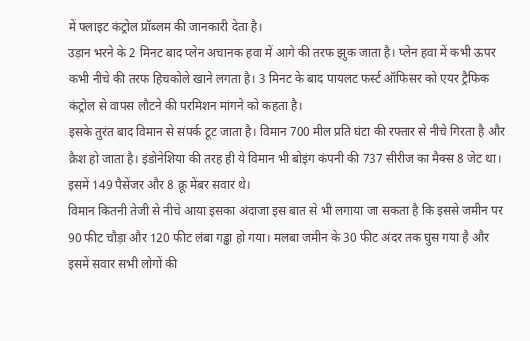में फ्लाइट कंट्रोल प्रॉब्लम की जानकारी देता है।
उड़ान भरने के 2 मिनट बाद प्लेन अचानक हवा में आगे की तरफ झुक जाता है। प्लेन हवा में कभी ऊपर कभी नीचे की तरफ हिचकोले खाने लगता है। 3 मिनट के बाद पायलट फर्स्ट ऑफिसर को एयर ट्रैफिक कंट्रोल से वापस लौटने की परमिशन मांगने को कहता है।
इसके तुरंत बाद विमान से संपर्क टूट जाता है। विमान 700 मील प्रति घंटा की रफ्तार से नीचे गिरता है और क्रैश हो जाता है। इंडोनेशिया की तरह ही ये विमान भी बोइंग कंपनी की 737 सीरीज का मैक्स 8 जेट था। इसमें 149 पैसेंजर और 8 क्रू मेंबर सवार थे।
विमान कितनी तेजी से नीचे आया इसका अंदाजा इस बात से भी लगाया जा सकता है कि इससे जमीन पर 90 फीट चौड़ा और 120 फीट लंबा गड्ढा हो गया। मलबा जमीन के 30 फीट अंदर तक घुस गया है और इसमें सवार सभी लोगों की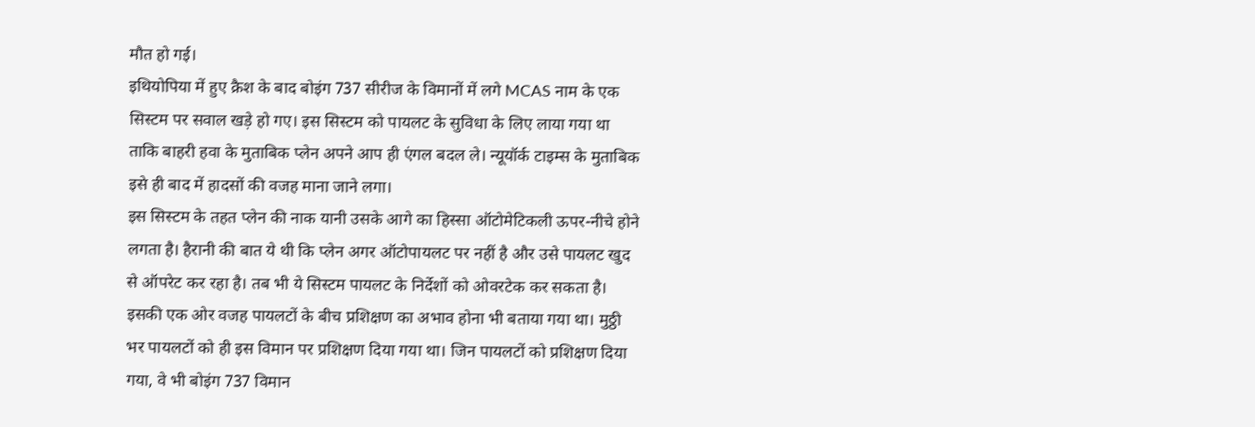मौत हो गई।
इथियोपिया में हुए क्रैश के बाद बोइंग 737 सीरीज के विमानों में लगे MCAS नाम के एक सिस्टम पर सवाल खड़े हो गए। इस सिस्टम को पायलट के सुविधा के लिए लाया गया था ताकि बाहरी हवा के मुताबिक प्लेन अपने आप ही एंगल बदल ले। न्यूयॉर्क टाइम्स के मुताबिक इसे ही बाद में हादसों की वजह माना जाने लगा।
इस सिस्टम के तहत प्लेन की नाक यानी उसके आगे का हिस्सा ऑटोमेटिकली ऊपर-नीचे होने लगता है। हैरानी की बात ये थी कि प्लेन अगर ऑटोपायलट पर नहीं है और उसे पायलट खुद से ऑपरेट कर रहा है। तब भी ये सिस्टम पायलट के निर्देशों को ओवरटेक कर सकता है।
इसकी एक ओर वजह पायलटों के बीच प्रशिक्षण का अभाव होना भी बताया गया था। मुठ्ठी भर पायलटों को ही इस विमान पर प्रशिक्षण दिया गया था। जिन पायलटों को प्रशिक्षण दिया गया, वे भी बोइंग 737 विमान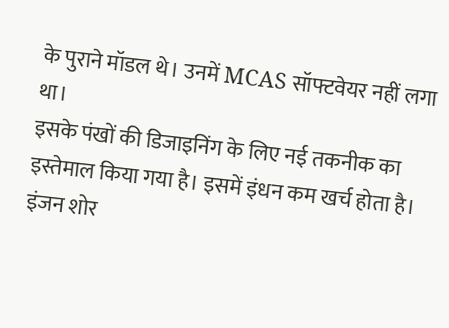के पुराने मॉडल थे। उनमें MCAS सॉफ्टवेयर नहीं लगा था।
इसके पंखों की डिजाइनिंग के लिए नई तकनीक का इस्तेमाल किया गया है। इसमें इंधन कम खर्च होता है।
इंजन शोर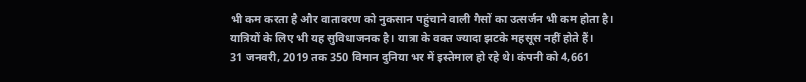भी कम करता है और वातावरण को नुकसान पहुंचाने वाली गैसों का उत्सर्जन भी कम होता है।
यात्रियों के लिए भी यह सुविधाजनक है। यात्रा के वक्त ज्यादा झटके महसूस नहीं होते हैं।
31 जनवरी, 2019 तक 350 विमान दुनिया भर में इस्तेमाल हो रहे थे। कंपनी को 4,661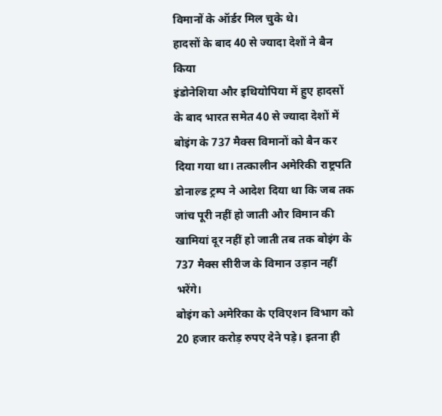विमानों के ऑर्डर मिल चुके थे।
हादसों के बाद 40 से ज्यादा देशों ने बैन किया
इंडोनेशिया और इथियोपिया में हुए हादसों के बाद भारत समेत 40 से ज्यादा देशों में बोइंग के 737 मैक्स विमानों को बैन कर दिया गया था। तत्कालीन अमेरिकी राष्ट्रपति डोनाल्ड ट्रम्प ने आदेश दिया था कि जब तक जांच पूरी नहीं हो जाती और विमान की खामियां दूर नहीं हो जाती तब तक बोइंग के 737 मैक्स सीरीज के विमान उड़ान नहीं भरेंगे।
बोइंग को अमेरिका के एविएशन विभाग को 20 हजार करोड़ रुपए देने पड़े। इतना ही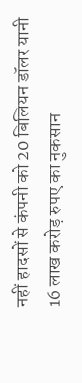नहीं हादसों से कंपनी को 20 बिलियन डॉलर यानी 16 लाख करोड़ रुपए का नुकसान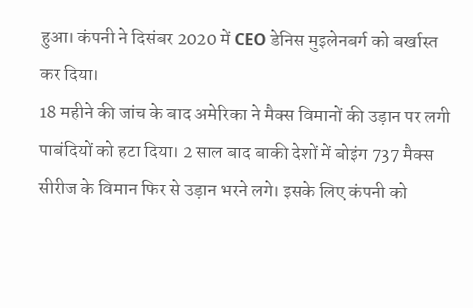हुआ। कंपनी ने दिसंबर 2020 में CEO डेनिस मुइलेनबर्ग को बर्खास्त कर दिया।
18 महीने की जांच के बाद अमेरिका ने मैक्स विमानों की उड़ान पर लगी पाबंदियों को हटा दिया। 2 साल बाद बाकी देशों में बोइंग 737 मैक्स सीरीज के विमान फिर से उड़ान भरने लगे। इसके लिए कंपनी को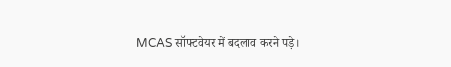MCAS सॉफ्टवेयर में बदलाव करने पड़े।